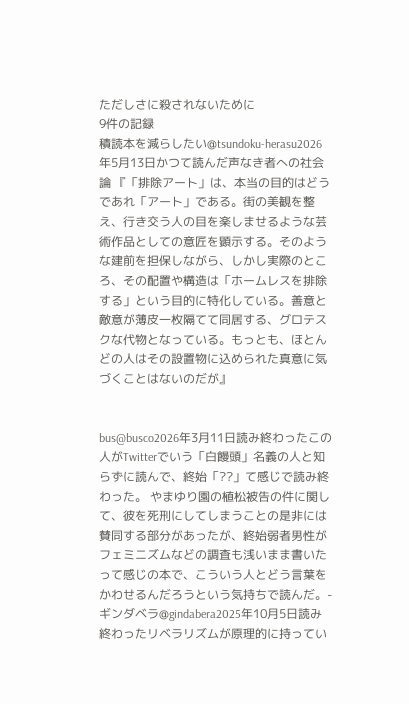ただしさに殺されないために
9件の記録
積読本を減らしたい@tsundoku-herasu2026年5月13日かつて読んだ声なき者への社会論 『「排除アート」は、本当の目的はどうであれ「アート」である。街の美観を整え、行き交う人の目を楽しませるような芸術作品としての意匠を顕示する。そのような建前を担保しながら、しかし実際のところ、その配置や構造は「ホームレスを排除する」という目的に特化している。善意と敵意が薄皮一枚隔てて同居する、グロテスクな代物となっている。もっとも、ほとんどの人はその設置物に込められた真意に気づくことはないのだが』


bus@busco2026年3月11日読み終わったこの人がTwitterでいう「白饅頭」名義の人と知らずに読んで、終始「??」て感じで読み終わった。 やまゆり園の植松被告の件に関して、彼を死刑にしてしまうことの是非には賛同する部分があったが、終始弱者男性がフェミニズムなどの調査も浅いまま書いたって感じの本で、こういう人とどう言葉をかわせるんだろうという気持ちで読んだ。- ギンダベラ@gindabera2025年10月5日読み終わったリベラリズムが原理的に持ってい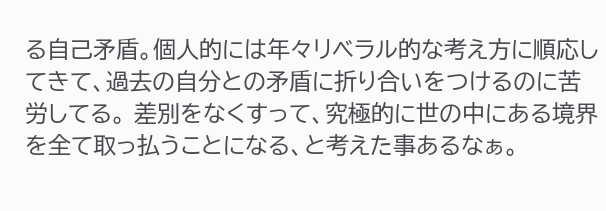る自己矛盾。個人的には年々リベラル的な考え方に順応してきて、過去の自分との矛盾に折り合いをつけるのに苦労してる。 差別をなくすって、究極的に世の中にある境界を全て取っ払うことになる、と考えた事あるなぁ。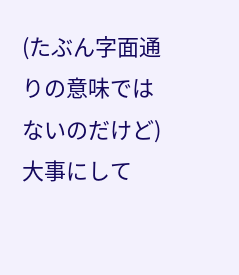(たぶん字面通りの意味ではないのだけど)大事にして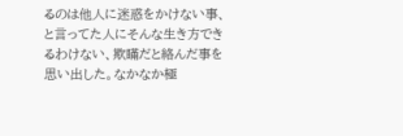るのは他人に迷惑をかけない事、と言ってた人にそんな生き方できるわけない、欺瞞だと絡んだ事を思い出した。なかなか極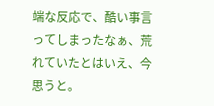端な反応で、酷い事言ってしまったなぁ、荒れていたとはいえ、今思うと。